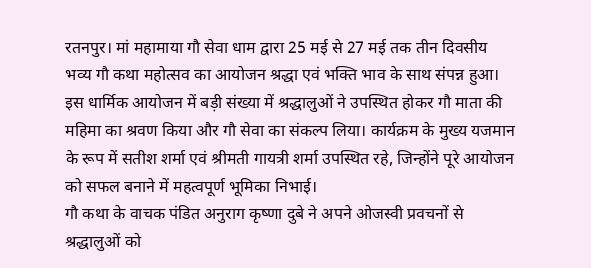रतनपुर। मां महामाया गौ सेवा धाम द्वारा 25 मई से 27 मई तक तीन दिवसीय भव्य गौ कथा महोत्सव का आयोजन श्रद्धा एवं भक्ति भाव के साथ संपन्न हुआ। इस धार्मिक आयोजन में बड़ी संख्या में श्रद्धालुओं ने उपस्थित होकर गौ माता की महिमा का श्रवण किया और गौ सेवा का संकल्प लिया। कार्यक्रम के मुख्य यजमान के रूप में सतीश शर्मा एवं श्रीमती गायत्री शर्मा उपस्थित रहे, जिन्होंने पूरे आयोजन को सफल बनाने में महत्वपूर्ण भूमिका निभाई।
गौ कथा के वाचक पंडित अनुराग कृष्णा दुबे ने अपने ओजस्वी प्रवचनों से श्रद्धालुओं को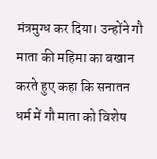मंत्रमुग्ध कर दिया। उन्होंने गौ माता की महिमा का बखान करते हुए कहा कि सनातन धर्म में गौ माता को विशेष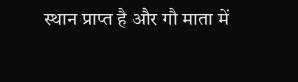स्थान प्राप्त है और गौ माता में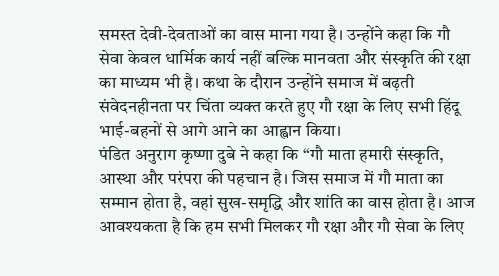समस्त देवी-देवताओं का वास माना गया है। उन्होंने कहा कि गौ सेवा केवल धार्मिक कार्य नहीं बल्कि मानवता और संस्कृति की रक्षा का माध्यम भी है। कथा के दौरान उन्होंने समाज में बढ़ती संवेदनहीनता पर चिंता व्यक्त करते हुए गौ रक्षा के लिए सभी हिंदू भाई-बहनों से आगे आने का आह्वान किया।
पंडित अनुराग कृष्णा दुबे ने कहा कि “गौ माता हमारी संस्कृति, आस्था और परंपरा की पहचान है। जिस समाज में गौ माता का सम्मान होता है, वहां सुख-समृद्धि और शांति का वास होता है। आज आवश्यकता है कि हम सभी मिलकर गौ रक्षा और गौ सेवा के लिए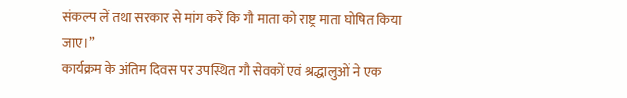संकल्प लें तथा सरकार से मांग करें कि गौ माता को राष्ट्र माता घोषित किया जाए।”
कार्यक्रम के अंतिम दिवस पर उपस्थित गौ सेवकों एवं श्रद्धालुओं ने एक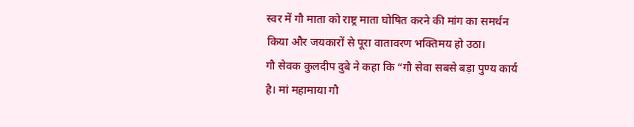स्वर में गौ माता को राष्ट्र माता घोषित करने की मांग का समर्थन किया और जयकारों से पूरा वातावरण भक्तिमय हो उठा।
गौ सेवक कुलदीप दुबे ने कहा कि “गौ सेवा सबसे बड़ा पुण्य कार्य है। मां महामाया गौ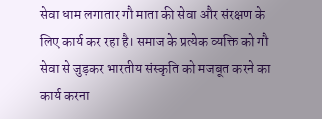सेवा धाम लगातार गौ माता की सेवा और संरक्षण के लिए कार्य कर रहा है। समाज के प्रत्येक व्यक्ति को गौ सेवा से जुड़कर भारतीय संस्कृति को मजबूत करने का कार्य करना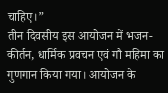चाहिए।”
तीन दिवसीय इस आयोजन में भजन-कीर्तन, धार्मिक प्रवचन एवं गौ महिमा का गुणगान किया गया। आयोजन के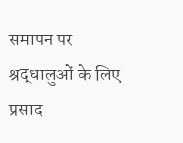समापन पर श्रद्धालुओं के लिए प्रसाद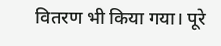वितरण भी किया गया। पूरे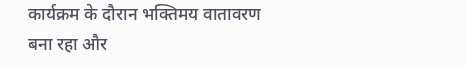कार्यक्रम के दौरान भक्तिमय वातावरण बना रहा और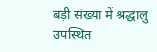बड़ी संख्या में श्रद्धालु उपस्थित